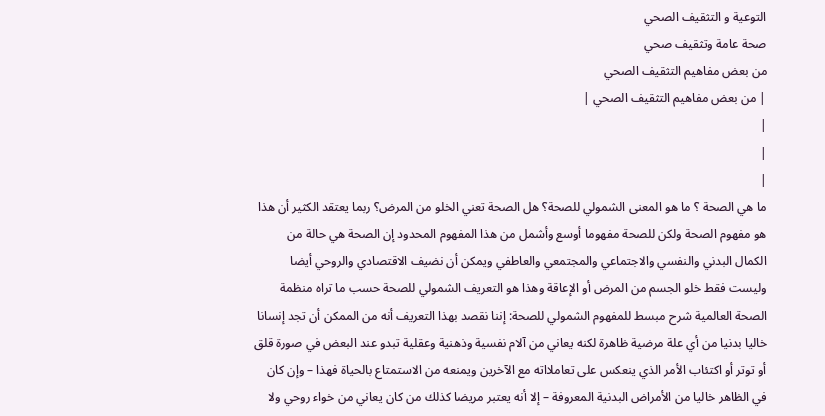التوعية و التثقيف الصحي
صحة عامة وتثقيف صحي
من بعض مفاهيم التثقيف الصحي
| من بعض مفاهيم التثقيف الصحي |
|
|
|
ما هي الصحة ؟ ما هو المعنى الشمولي للصحة؟ هل الصحة تعني الخلو من المرض؟ ربما يعتقد الكثير أن هذا هو مفهوم الصحة ولكن للصحة مفهوما أوسع وأشمل من هذا المفهوم المحدود إن الصحة هي حالة من الكمال البدني والنفسي والاجتماعي والمجتمعي والعاطفي ويمكن أن نضيف الاقتصادي والروحي أيضا وليست فقط خلو الجسم من المرض أو الإعاقة وهذا هو التعريف الشمولي للصحة حسب ما تراه منظمة الصحة العالمية شرح مبسط للمفهوم الشمولي للصحة: إننا نقصد بهذا التعريف أنه من الممكن أن تجد إنسانا خاليا بدنيا من أي علة مرضية ظاهرة لكنه يعاني من آلام نفسية وذهنية وعقلية تبدو عند البعض في صورة قلق أو توتر أو اكتئاب الأمر الذي ينعكس على تعاملااته مع الآخرين ويمنعه من الاستمتاع بالحياة فهذا – وإن كان في الظاهر خاليا من الأمراض البدنية المعروفة – إلا أنه يعتبر مريضا كذلك من كان يعاني من خواء روحي ولا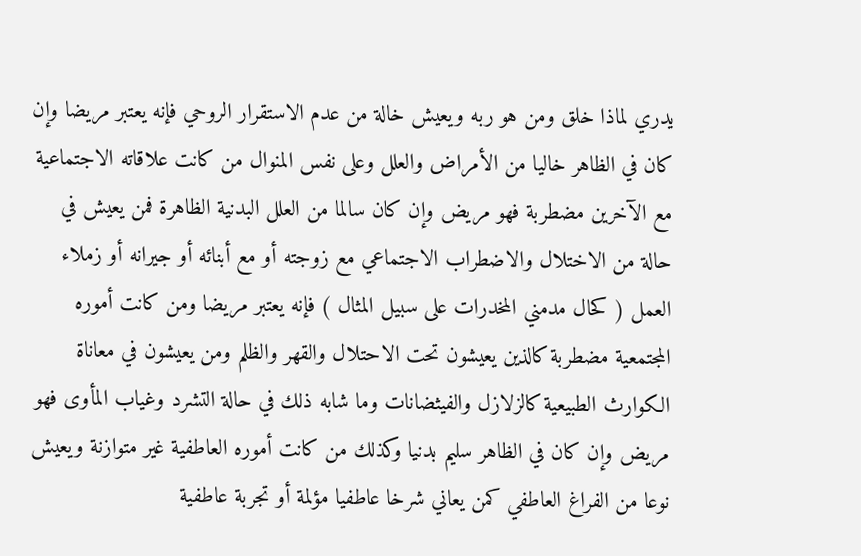يدري لماذا خلق ومن هو ربه ويعيش خالة من عدم الاستقرار الروحي فإنه يعتبر مريضا وإن كان في الظاهر خاليا من الأمراض والعلل وعلى نفس المنوال من كانت علاقاته الاجتماعية مع الآخرين مضطربة فهو مريض وإن كان سالما من العلل البدنية الظاهرة فمن يعيش في حالة من الاختلال والاضطراب الاجتماعي مع زوجته أو مع أبنائه أو جيرانه أو زملاء العمل ( كحال مدمني المخدرات على سبيل المثال ) فإنه يعتبر مريضا ومن كانت أموره المجتمعية مضطربة كالذين يعيشون تحت الاحتلال والقهر والظلم ومن يعيشون في معاناة الكوارث الطبيعية كالزلازل والفيثضانات وما شابه ذلك في حالة التشرد وغياب المأوى فهو مريض وإن كان في الظاهر سليم بدنيا وكذلك من كانت أموره العاطفية غير متوازنة ويعيش نوعا من الفراغ العاطفي كمن يعاني شرخا عاطفيا مؤلمة أو تجربة عاطفية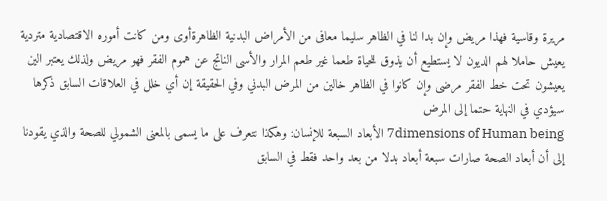مريرة وقاسية فهذا مريض وإن بدا لنا في الظاهر سليما معافى من الأمراض البدنية الظاهرةأوى ومن كانت أموره الاقتصادية متردية يعيش حاملا لهم الديون لا يستطيع أن يذوق للحياة طعما غير طعم المرار والأسى الناتج عن هموم الفقر فهو مريض ولذلك يعتبر الين يعيشون تحت خط الفقر مرضى وإن كانوا في الظاهر خالين من المرض البدني وفي الحقيقة إن أي خلل في العلاقات السابق ذكرها سيؤدي في النهاية حتما إلى المرض
7dimensions of Human being الأبعاد السبعة للإنسان: وهكذا نتعرف على ما يسمى بالمعنى الشمولي للصحة والذي يقودنا إلى أن أبعاد الصحة صارات سبعة أبعاد بدلا من بعد واحد فقط في السابق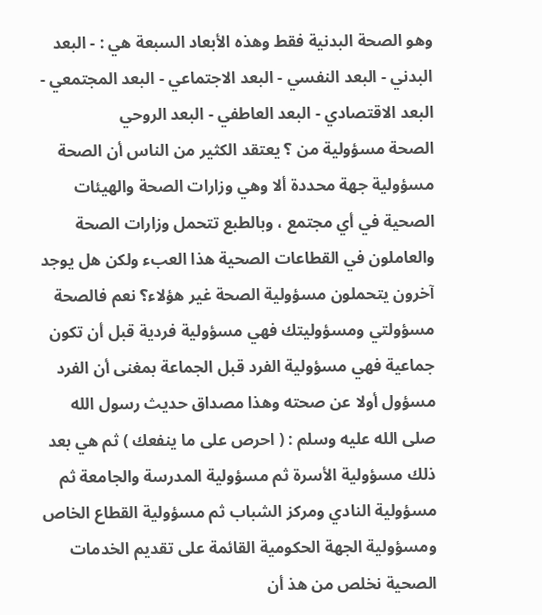وهو الصحة البدنية فقط وهذه الأبعاد السبعة هي : - البعد البدني - البعد النفسي - البعد الاجتماعي - البعد المجتمعي - البعد الاقتصادي - البعد العاطفي - البعد الروحي
الصحة مسؤولية من ؟ يعتقد الكثير من الناس أن الصحة مسؤولية جهة محددة ألا وهي وزارات الصحة والهيئات الصحية في أي مجتمع ، وبالطبع تتحمل وزارات الصحة والعاملون في القطاعات الصحية هذا العبء ولكن هل يوجد آخرون يتحملون مسؤولية الصحة غير هؤلاء؟ نعم فالصحة مسؤولتي ومسؤوليتك فهي مسؤولية فردية قبل أن تكون جماعية فهي مسؤولية الفرد قبل الجماعة بمغنى أن الفرد مسؤول أولا عن صحته وهذا مصداق حديث رسول الله صلى الله عليه وسلم : ( احرص على ما ينفعك ) ثم هي بعد ذلك مسؤولية الأسرة ثم مسؤولية المدرسة والجامعة ثم مسؤولية النادي ومركز الشباب ثم مسؤولية القطاع الخاص ومسؤولية الجهة الحكومية القائمة على تقديم الخدمات الصحية نخلص من هذ أن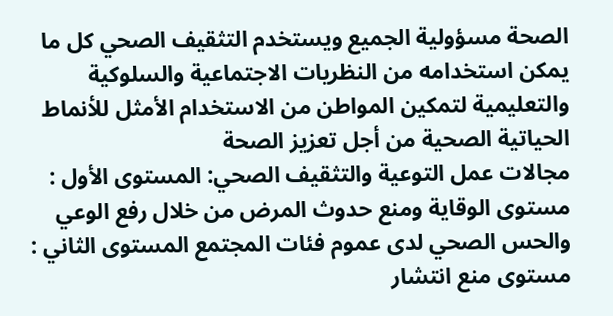الصحة مسؤولية الجميع ويستخدم التثقيف الصحي كل ما يمكن استخدامه من النظريات الاجتماعية والسلوكية والتعليمية لتمكين المواطن من الاستخدام الأمثل للأنماط الحياتية الصحية من أجل تعزيز الصحة
مجالات عمل التوعية والتثقيف الصحي: المستوى الأول : مستوى الوقاية ومنع حدوث المرض من خلال رفع الوعي والحس الصحي لدى عموم فئات المجتمع المستوى الثاني : مستوى منع انتشار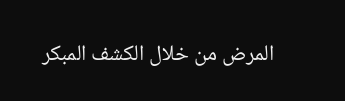المرض من خلال الكشف المبكر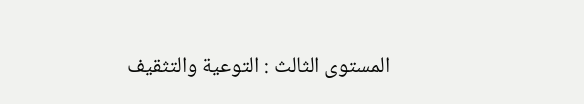المستوى الثالث : التوعية والتثقيف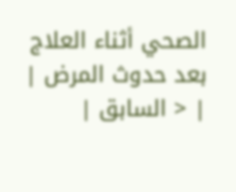الصحي أثناء العلاج بعد حدوث المرض |
| < السابق |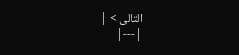التالى > |
|---|